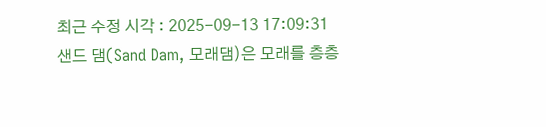최근 수정 시각 : 2025-09-13 17:09:31
샌드 댐(Sand Dam, 모래댐)은 모래를 층층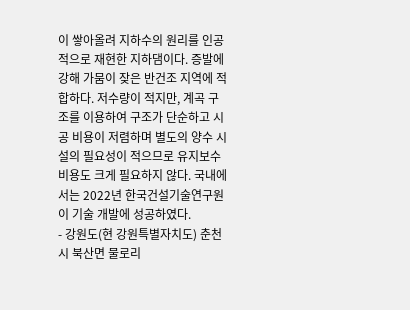이 쌓아올려 지하수의 원리를 인공적으로 재현한 지하댐이다. 증발에 강해 가뭄이 잦은 반건조 지역에 적합하다. 저수량이 적지만, 계곡 구조를 이용하여 구조가 단순하고 시공 비용이 저렴하며 별도의 양수 시설의 필요성이 적으므로 유지보수 비용도 크게 필요하지 않다. 국내에서는 2022년 한국건설기술연구원이 기술 개발에 성공하였다.
- 강원도(현 강원특별자치도) 춘천시 북산면 물로리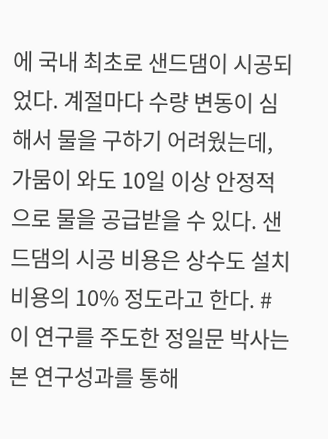에 국내 최초로 샌드댐이 시공되었다. 계절마다 수량 변동이 심해서 물을 구하기 어려웠는데, 가뭄이 와도 10일 이상 안정적으로 물을 공급받을 수 있다. 샌드댐의 시공 비용은 상수도 설치 비용의 10% 정도라고 한다. # 이 연구를 주도한 정일문 박사는 본 연구성과를 통해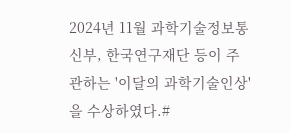2024년 11월 과학기술정보통신부, 한국연구재단 등이 주관하는 '이달의 과학기술인상'을 수상하였다.#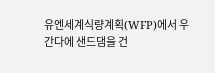유엔세계식량계획(WFP)에서 우간다에 샌드댐을 건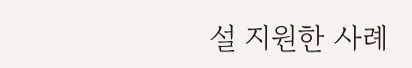설 지원한 사례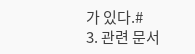가 있다.#
3. 관련 문서